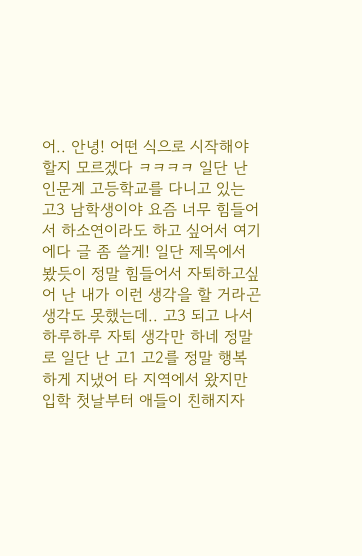어.. 안녕! 어떤 식으로 시작해야 할지 모르겠다 ㅋㅋㅋㅋ 일단 난 인문계 고등학교를 다니고 있는 고3 남학생이야 요즘 너무 힘들어서 하소연이라도 하고 싶어서 여기에다 글 좀 쓸게! 일단 제목에서 봤듯이 정말 힘들어서 자퇴하고싶어 난 내가 이런 생각을 할 거라곤 생각도 못했는데.. 고3 되고 나서 하루하루 자퇴 생각만 하네 정말로 일단 난 고1 고2를 정말 행복하게 지냈어 타 지역에서 왔지만 입학 첫날부터 애들이 친해지자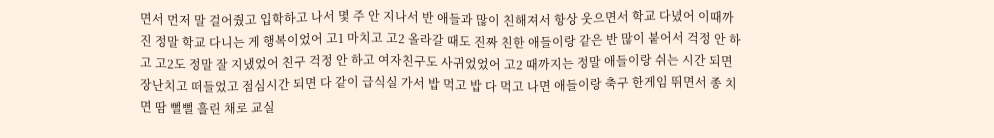면서 먼저 말 걸어줬고 입학하고 나서 몇 주 안 지나서 반 애들과 많이 친해져서 항상 웃으면서 학교 다녔어 이때까진 정말 학교 다니는 게 행복이었어 고1 마치고 고2 올라갈 때도 진짜 친한 애들이랑 같은 반 많이 붙어서 걱정 안 하고 고2도 정말 잘 지냈었어 친구 걱정 안 하고 여자친구도 사귀었었어 고2 때까지는 정말 애들이랑 쉬는 시간 되면 장난치고 떠들었고 점심시간 되면 다 같이 급식실 가서 밥 먹고 밥 다 먹고 나면 애들이랑 축구 한게임 뛰면서 종 치면 땀 뻘뻘 흘린 채로 교실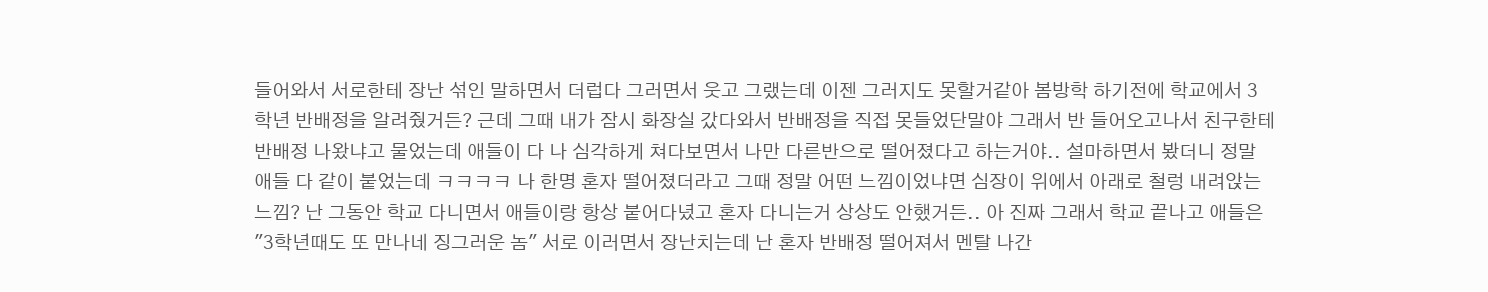들어와서 서로한테 장난 섞인 말하면서 더럽다 그러면서 웃고 그랬는데 이젠 그러지도 못할거같아 봄방학 하기전에 학교에서 3학년 반배정을 알려줬거든? 근데 그때 내가 잠시 화장실 갔다와서 반배정을 직접 못들었단말야 그래서 반 들어오고나서 친구한테 반배정 나왔냐고 물었는데 애들이 다 나 심각하게 쳐다보면서 나만 다른반으로 떨어졌다고 하는거야.. 설마하면서 봤더니 정말 애들 다 같이 붙었는데 ㅋㅋㅋㅋ 나 한명 혼자 떨어졌더라고 그때 정말 어떤 느낌이었냐면 심장이 위에서 아래로 철렁 내려앉는 느낌? 난 그동안 학교 다니면서 애들이랑 항상 붙어다녔고 혼자 다니는거 상상도 안했거든.. 아 진짜 그래서 학교 끝나고 애들은 "3학년때도 또 만나네 징그러운 놈" 서로 이러면서 장난치는데 난 혼자 반배정 떨어져서 멘탈 나간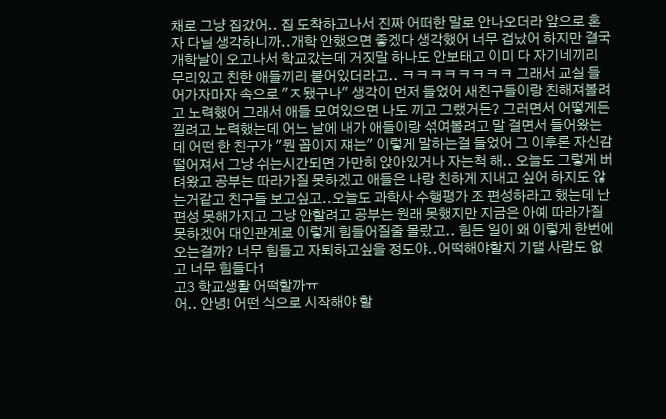채로 그냥 집갔어.. 집 도착하고나서 진짜 어떠한 말로 안나오더라 앞으로 혼자 다닐 생각하니까..개학 안했으면 좋겠다 생각했어 너무 겁났어 하지만 결국 개학날이 오고나서 학교갔는데 거짓말 하나도 안보태고 이미 다 자기네끼리 무리있고 친한 애들끼리 붙어있더라고.. ㅋㅋㅋㅋㅋㅋㅋㅋ 그래서 교실 들어가자마자 속으로 "ㅈ됐구나" 생각이 먼저 들었어 새친구들이랑 친해져볼려고 노력했어 그래서 애들 모여있으면 나도 끼고 그랬거든? 그러면서 어떻게든 낄려고 노력했는데 어느 날에 내가 애들이랑 섞여볼려고 말 걸면서 들어왔는데 어떤 한 친구가 "뭔 꼽이지 쟤는" 이렇게 말하는걸 들었어 그 이후론 자신감 떨어져서 그냥 쉬는시간되면 가만히 앉아있거나 자는척 해.. 오늘도 그렇게 버텨왔고 공부는 따라가질 못하겠고 애들은 나랑 친하게 지내고 싶어 하지도 않는거같고 친구들 보고싶고..오늘도 과학사 수행평가 조 편성하라고 했는데 난 편성 못해가지고 그냥 안할려고 공부는 원래 못했지만 지금은 아예 따라가질 못하겠어 대인관계로 이렇게 힘들어질줄 몰랐고.. 힘든 일이 왜 이렇게 한번에 오는걸까? 너무 힘들고 자퇴하고싶을 정도야..어떡해야할지 기댈 사람도 없고 너무 힘들다1
고3 학교생활 어떡할까ㅠ
어.. 안녕! 어떤 식으로 시작해야 할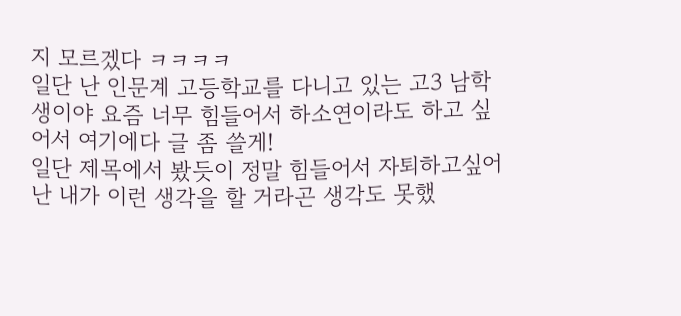지 모르겠다 ㅋㅋㅋㅋ
일단 난 인문계 고등학교를 다니고 있는 고3 남학생이야 요즘 너무 힘들어서 하소연이라도 하고 싶어서 여기에다 글 좀 쓸게!
일단 제목에서 봤듯이 정말 힘들어서 자퇴하고싶어
난 내가 이런 생각을 할 거라곤 생각도 못했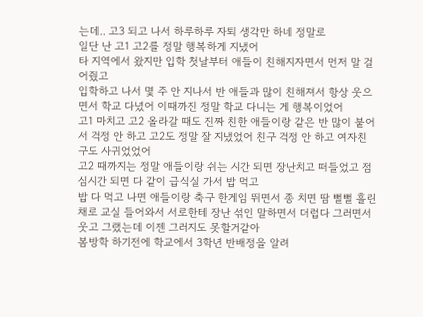는데.. 고3 되고 나서 하루하루 자퇴 생각만 하네 정말로
일단 난 고1 고2를 정말 행복하게 지냈어
타 지역에서 왔지만 입학 첫날부터 애들이 친해지자면서 먼저 말 걸어줬고
입학하고 나서 몇 주 안 지나서 반 애들과 많이 친해져서 항상 웃으면서 학교 다녔어 이때까진 정말 학교 다니는 게 행복이었어
고1 마치고 고2 올라갈 때도 진짜 친한 애들이랑 같은 반 많이 붙어서 걱정 안 하고 고2도 정말 잘 지냈었어 친구 걱정 안 하고 여자친구도 사귀었었어
고2 때까지는 정말 애들이랑 쉬는 시간 되면 장난치고 떠들었고 점심시간 되면 다 같이 급식실 가서 밥 먹고
밥 다 먹고 나면 애들이랑 축구 한게임 뛰면서 종 치면 땀 뻘뻘 흘린 채로 교실 들어와서 서로한테 장난 섞인 말하면서 더럽다 그러면서 웃고 그랬는데 이젠 그러지도 못할거같아
봄방학 하기전에 학교에서 3학년 반배정을 알려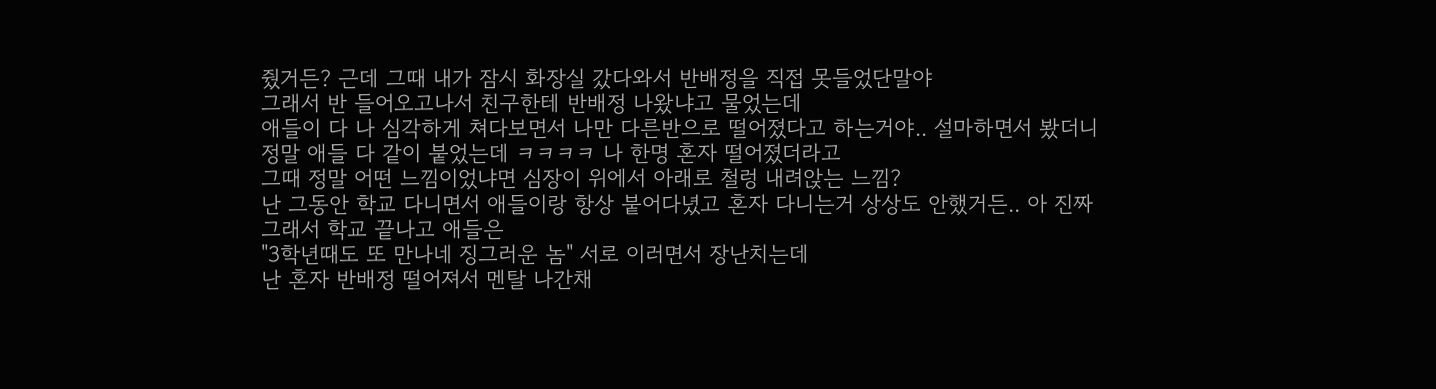줬거든? 근데 그때 내가 잠시 화장실 갔다와서 반배정을 직접 못들었단말야
그래서 반 들어오고나서 친구한테 반배정 나왔냐고 물었는데
애들이 다 나 심각하게 쳐다보면서 나만 다른반으로 떨어졌다고 하는거야.. 설마하면서 봤더니
정말 애들 다 같이 붙었는데 ㅋㅋㅋㅋ 나 한명 혼자 떨어졌더라고
그때 정말 어떤 느낌이었냐면 심장이 위에서 아래로 철렁 내려앉는 느낌?
난 그동안 학교 다니면서 애들이랑 항상 붙어다녔고 혼자 다니는거 상상도 안했거든.. 아 진짜
그래서 학교 끝나고 애들은
"3학년때도 또 만나네 징그러운 놈" 서로 이러면서 장난치는데
난 혼자 반배정 떨어져서 멘탈 나간채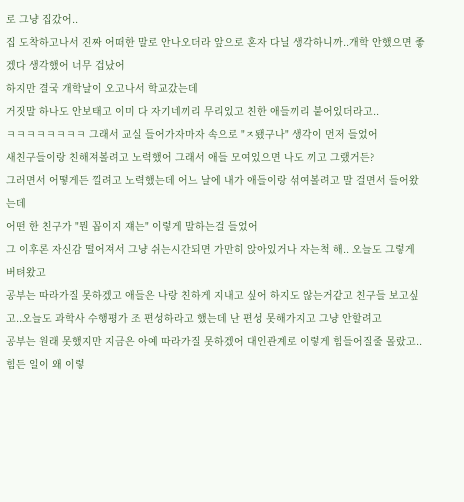로 그냥 집갔어..
집 도착하고나서 진짜 어떠한 말로 안나오더라 앞으로 혼자 다닐 생각하니까..개학 안했으면 좋겠다 생각했어 너무 겁났어
하지만 결국 개학날이 오고나서 학교갔는데
거짓말 하나도 안보태고 이미 다 자기네끼리 무리있고 친한 애들끼리 붙어있더라고..
ㅋㅋㅋㅋㅋㅋㅋㅋ 그래서 교실 들어가자마자 속으로 "ㅈ됐구나" 생각이 먼저 들었어
새친구들이랑 친해져볼려고 노력했어 그래서 애들 모여있으면 나도 끼고 그랬거든?
그러면서 어떻게든 낄려고 노력했는데 어느 날에 내가 애들이랑 섞여볼려고 말 걸면서 들어왔는데
어떤 한 친구가 "뭔 꼽이지 쟤는" 이렇게 말하는걸 들었어
그 이후론 자신감 떨어져서 그냥 쉬는시간되면 가만히 앉아있거나 자는척 해.. 오늘도 그렇게 버텨왔고
공부는 따라가질 못하겠고 애들은 나랑 친하게 지내고 싶어 하지도 않는거같고 친구들 보고싶고..오늘도 과학사 수행평가 조 편성하라고 했는데 난 편성 못해가지고 그냥 안할려고
공부는 원래 못했지만 지금은 아예 따라가질 못하겠어 대인관계로 이렇게 힘들어질줄 몰랐고.. 힘든 일이 왜 이렇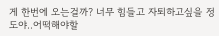게 한번에 오는걸까? 너무 힘들고 자퇴하고싶을 정도야..어떡해야할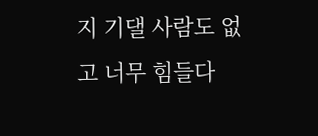지 기댈 사람도 없고 너무 힘들다